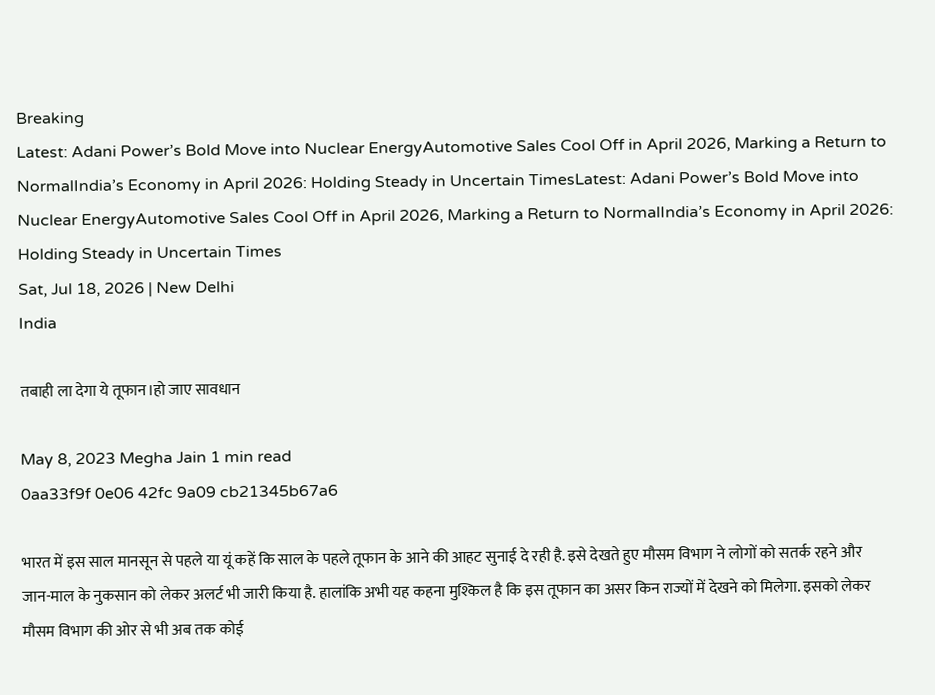Breaking
Latest: Adani Power’s Bold Move into Nuclear EnergyAutomotive Sales Cool Off in April 2026, Marking a Return to NormalIndia’s Economy in April 2026: Holding Steady in Uncertain TimesLatest: Adani Power’s Bold Move into Nuclear EnergyAutomotive Sales Cool Off in April 2026, Marking a Return to NormalIndia’s Economy in April 2026: Holding Steady in Uncertain Times
Sat, Jul 18, 2026 | New Delhi
India

तबाही ला देगा ये तूफान।हो जाए सावधान

May 8, 2023 Megha Jain 1 min read
0aa33f9f 0e06 42fc 9a09 cb21345b67a6

भारत में इस साल मानसून से पहले या यूं कहें कि साल के पहले तूफान के आने की आहट सुनाई दे रही है. इसे देखते हुए मौसम विभाग ने लोगों को सतर्क रहने और जान-माल के नुकसान को लेकर अलर्ट भी जारी किया है. हालांकि अभी यह कहना मुश्किल है कि इस तूफान का असर किन राज्यों में देखने को मिलेगा. इसको लेकर मौसम विभाग की ओर से भी अब तक कोई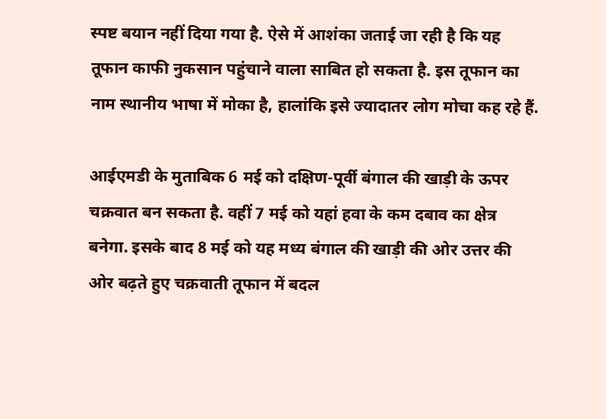स्पष्ट बयान नहीं दिया गया है. ऐसे में आशंका जताई जा रही है कि यह तूफान काफी नुकसान पहुंचाने वाला साबित हो सकता है. इस तूफान का नाम स्थानीय भाषा में मोका है, हालांकि इसे ज्यादातर लोग मोचा कह रहे हैं.

आईएमडी के मुताबिक 6 मई को दक्षिण-पूर्वी बंगाल की खाड़ी के ऊपर चक्रवात बन सकता है. वहीं 7 मई को यहां हवा के कम दबाव का क्षेत्र बनेगा. इसके बाद 8 मई को यह मध्य बंगाल की खाड़ी की ओर उत्तर की ओर बढ़ते हुए चक्रवाती तूफान में बदल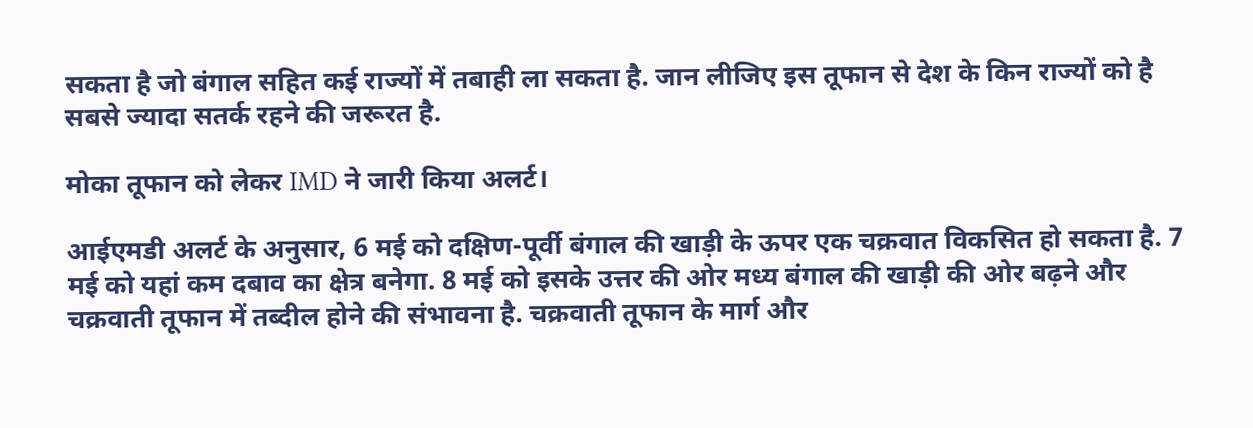सकता है जो बंगाल सहित कई राज्यों में तबाही ला सकता है. जान लीजिए इस तूफान से देश के किन राज्यों को है सबसे ज्यादा सतर्क रहने की जरूरत है.

मोका तूफान को लेकर IMD ने जारी किया अलर्ट।

आईएमडी अलर्ट के अनुसार, 6 मई को दक्षिण-पूर्वी बंगाल की खाड़ी के ऊपर एक चक्रवात विकसित हो सकता है. 7 मई को यहां कम दबाव का क्षेत्र बनेगा. 8 मई को इसके उत्तर की ओर मध्य बंगाल की खाड़ी की ओर बढ़ने और चक्रवाती तूफान में तब्दील होने की संभावना है. चक्रवाती तूफान के मार्ग और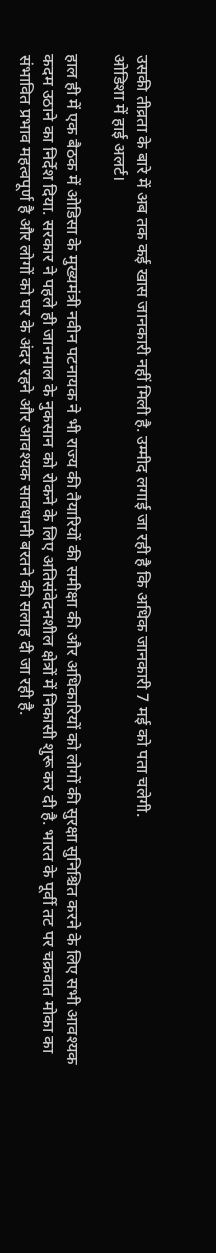उसकी तीव्रता के बारे में अब तक कई खास जानकारी नहीं मिली है. उम्मीद लगाई जा रही है कि अधिक जानकारी 7 मई को पता चलेगी.
ओडिशा में हाई अलर्ट।

हाल ही में एक बैठक में ओडिसा के मुख्यमंत्री नवीन पटनायक ने भी राज्य की तैयारियों की समीक्षा की और अधिकारियों को लोगों की सुरक्षा सुनिश्चित करने के लिए सभी आवश्यक कदम उठाने का निर्देश दिया. सरकार ने पहले ही जानमाल के नुकसान को रोकने के लिए अतिसंवेदनशील क्षेत्रों में निकासी शुरू कर दी है. भारत के पूर्वी तट पर चक्रवात मोका का संभावित प्रभाव महत्वपूर्ण है और लोगों को घर के अंदर रहने और आवश्यक सावधानी बरतने की सलाह दी जा रही है.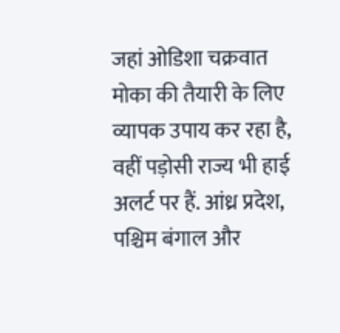जहां ओडिशा चक्रवात मोका की तैयारी के लिए व्यापक उपाय कर रहा है, वहीं पड़ोसी राज्य भी हाई अलर्ट पर हैं. आंध्र प्रदेश, पश्चिम बंगाल और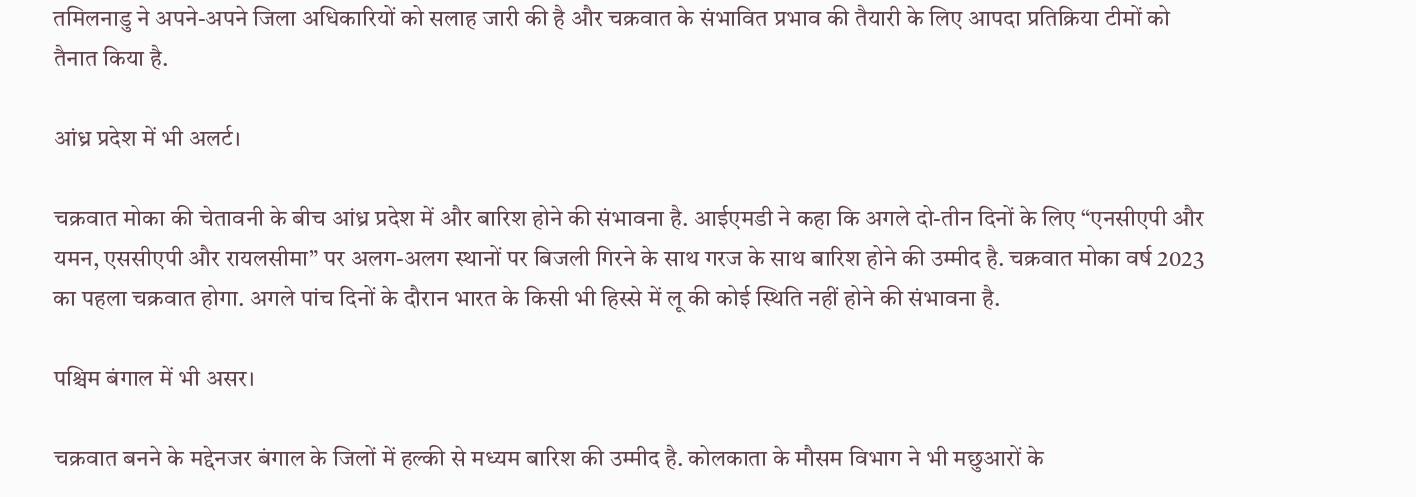तमिलनाडु ने अपने-अपने जिला अधिकारियों को सलाह जारी की है और चक्रवात के संभावित प्रभाव की तैयारी के लिए आपदा प्रतिक्रिया टीमों को तैनात किया है.

आंध्र प्रदेश में भी अलर्ट।

चक्रवात मोका की चेतावनी के बीच आंध्र प्रदेश में और बारिश होने की संभावना है. आईएमडी ने कहा कि अगले दो-तीन दिनों के लिए “एनसीएपी और यमन, एससीएपी और रायलसीमा” पर अलग-अलग स्थानों पर बिजली गिरने के साथ गरज के साथ बारिश होने की उम्मीद है. चक्रवात मोका वर्ष 2023 का पहला चक्रवात होगा. अगले पांच दिनों के दौरान भारत के किसी भी हिस्से में लू की कोई स्थिति नहीं होने की संभावना है.

पश्चिम बंगाल में भी असर।

चक्रवात बनने के मद्देनजर बंगाल के जिलों में हल्की से मध्यम बारिश की उम्मीद है. कोलकाता के मौसम विभाग ने भी मछुआरों के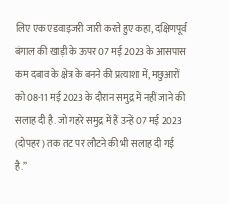लिए एक एडवाइजरी जारी करते हुए कहा, दक्षिणपूर्व बंगाल की खाड़ी के ऊपर 07 मई 2023 के आसपास कम दबाव के क्षेत्र के बनने की प्रत्याशा में, मछुआरों को 08-11 मई 2023 के दौरान समुद्र में नहीं जाने की सलाह दी है. जो गहरे समुद्र में हैं उन्हें 07 मई 2023 (दोपहर) तक तट पर लौटने की भी सलाह दी गई है.”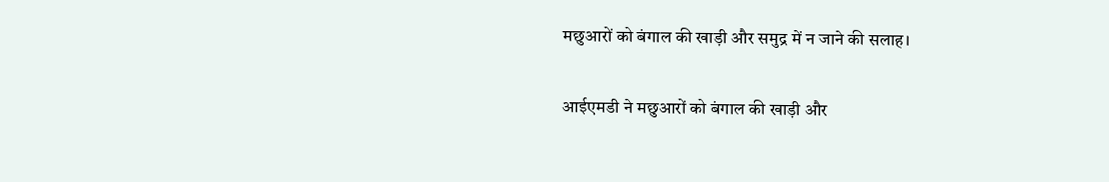मछुआरों को बंगाल की खाड़ी और समुद्र में न जाने की सलाह।

आईएमडी ने मछुआरों को बंगाल की खाड़ी और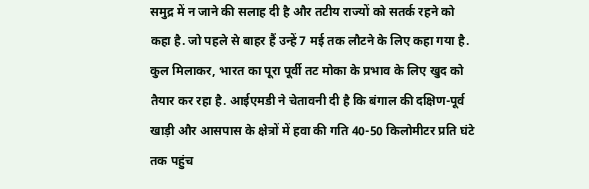समुद्र में न जाने की सलाह दी है और तटीय राज्यों को सतर्क रहने को कहा है. जो पहले से बाहर हैं उन्हें 7 मई तक लौटने के लिए कहा गया है. कुल मिलाकर, भारत का पूरा पूर्वी तट मोका के प्रभाव के लिए खुद को तैयार कर रहा है. आईएमडी ने चेतावनी दी है कि बंगाल की दक्षिण-पूर्व खाड़ी और आसपास के क्षेत्रों में हवा की गति 40-50 किलोमीटर प्रति घंटे तक पहुंच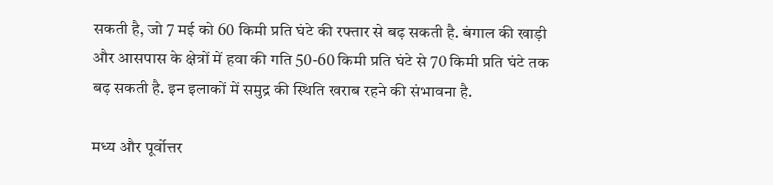सकती है, जो 7 मई को 60 किमी प्रति घंटे की रफ्तार से बढ़ सकती है. बंगाल की खाड़ी और आसपास के क्षेत्रों में हवा की गति 50-60 किमी प्रति घंटे से 70 किमी प्रति घंटे तक बढ़ सकती है. इन इलाकों में समुद्र की स्थिति खराब रहने की संभावना है.

मध्य और पूर्वोत्तर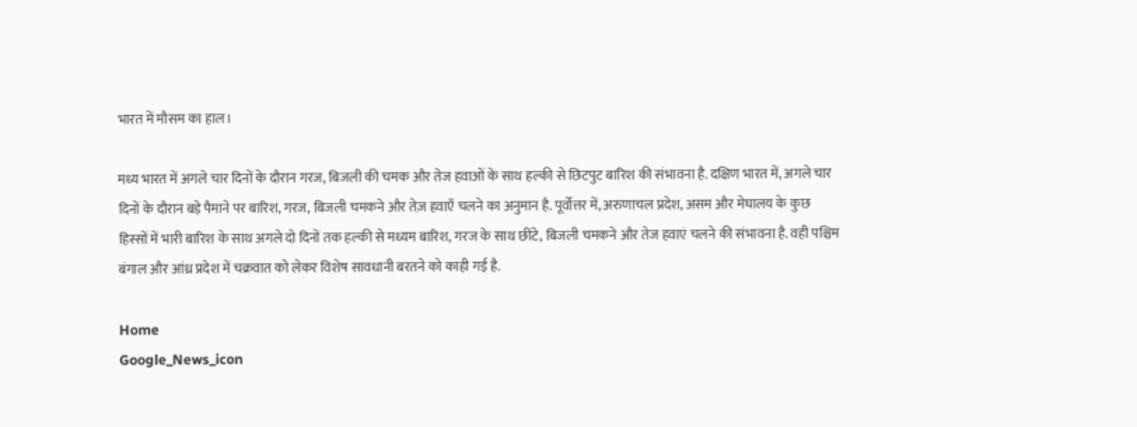भारत में मौसम का हाल।

मध्य भारत में अगले चार दिनों के दौरान गरज, बिजली की चमक और तेज हवाओं के साथ हल्की से छिटपुट बारिश की संभावना है. दक्षिण भारत में, अगले चार दिनों के दौरान बड़े पैमाने पर बारिश, गरज, बिजली चमकने और तेज़ हवाएँ चलने का अनुमान है. पूर्वोत्तर में, अरुणाचल प्रदेश, असम और मेघालय के कुछ हिस्सों में भारी बारिश के साथ अगले दो दिनों तक हल्की से मध्यम बारिश, गरज के साथ छींटे, बिजली चमकने और तेज हवाएं चलने की संभावना है. वही पश्चिम बंगाल और आंध्र प्रदेश में चक्रवात को लेकर विशेष सावधानी बरतने को काही गई है.

Home
Google_News_icon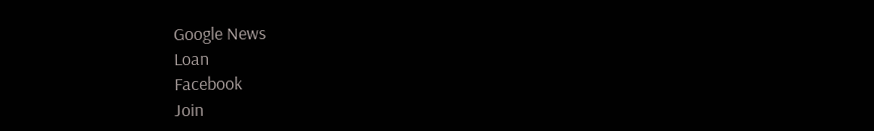Google News
Loan
Facebook
Join